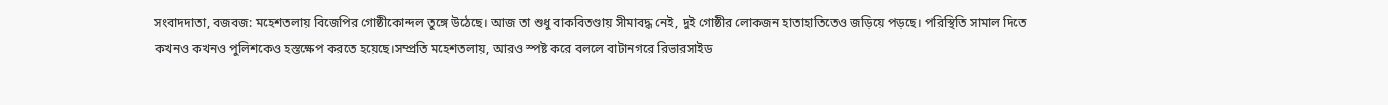সংবাদদাতা, বজবজ: মহেশতলায় বিজেপির গোষ্ঠীকোন্দল তুঙ্গে উঠেছে। আজ তা শুধু বাকবিতণ্ডায় সীমাবদ্ধ নেই, দুই গোষ্ঠীর লোকজন হাতাহাতিতেও জড়িয়ে পড়ছে। পরিস্থিতি সামাল দিতে কখনও কখনও পুলিশকেও হস্তক্ষেপ করতে হয়েছে।সম্প্রতি মহেশতলায়, আরও স্পষ্ট করে বললে বাটানগরে রিভারসাইড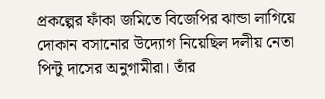প্রকল্পের ফাঁকা জমিতে বিজেপির ঝান্ডা লাগিয়ে দোকান বসানোর উদ্যোগ নিয়েছিল দলীয় নেতা পিন্টু দাসের অনুগামীরা। তাঁর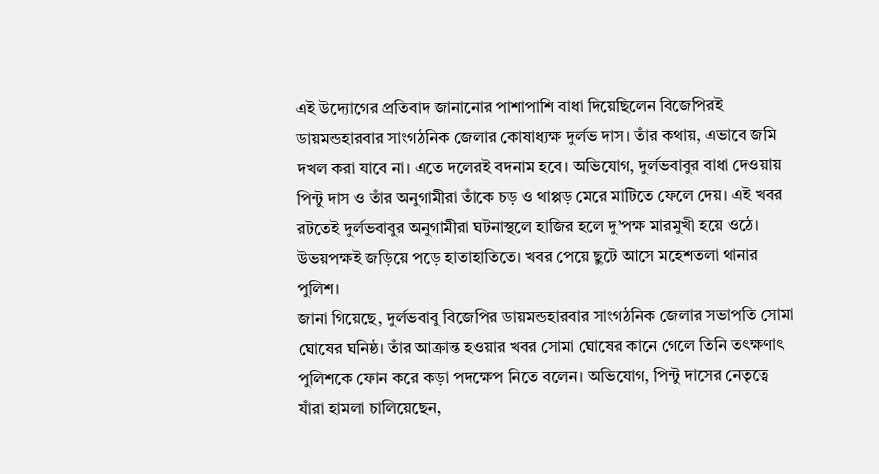এই উদ্যোগের প্রতিবাদ জানানোর পাশাপাশি বাধা দিয়েছিলেন বিজেপিরই ডায়মন্ডহারবার সাংগঠনিক জেলার কোষাধ্যক্ষ দুর্লভ দাস। তাঁর কথায়, এভাবে জমি দখল করা যাবে না। এতে দলেরই বদনাম হবে। অভিযোগ, দুর্লভবাবুর বাধা দেওয়ায় পিন্টু দাস ও তাঁর অনুগামীরা তাঁকে চড় ও থাপ্পড় মেরে মাটিতে ফেলে দেয়। এই খবর রটতেই দুর্লভবাবুর অনুগামীরা ঘটনাস্থলে হাজির হলে দু’পক্ষ মারমুখী হয়ে ওঠে। উভয়পক্ষই জড়িয়ে পড়ে হাতাহাতিতে। খবর পেয়ে ছুটে আসে মহেশতলা থানার পুলিশ।
জানা গিয়েছে, দুর্লভবাবু বিজেপির ডায়মন্ডহারবার সাংগঠনিক জেলার সভাপতি সোমা ঘোষের ঘনিষ্ঠ। তাঁর আক্রান্ত হওয়ার খবর সোমা ঘোষের কানে গেলে তিনি তৎক্ষণাৎ পুলিশকে ফোন করে কড়া পদক্ষেপ নিতে বলেন। অভিযোগ, পিন্টু দাসের নেতৃত্বে যাঁরা হামলা চালিয়েছেন,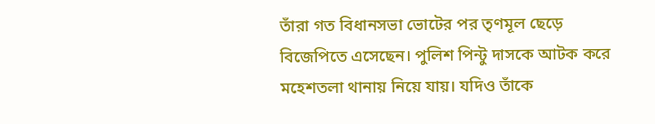তাঁরা গত বিধানসভা ভোটের পর তৃণমূল ছেড়ে বিজেপিতে এসেছেন। পুলিশ পিন্টু দাসকে আটক করে মহেশতলা থানায় নিয়ে যায়। যদিও তাঁকে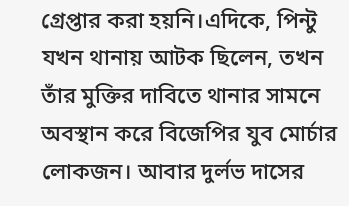গ্রেপ্তার করা হয়নি।এদিকে, পিন্টু যখন থানায় আটক ছিলেন, তখন তাঁর মুক্তির দাবিতে থানার সামনে অবস্থান করে বিজেপির যুব মোর্চার লোকজন। আবার দুর্লভ দাসের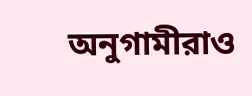অনুগামীরাও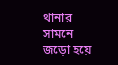থানার সামনে জড়ো হয়ে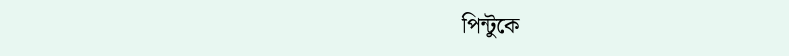পিন্টুকে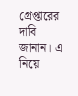গ্রেপ্তারের দাবি জানান। এ নিয়ে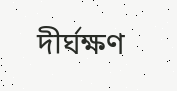দীর্ঘক্ষণ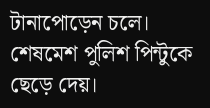টানাপোড়েন চলে। শেষমেশ পুলিশ পিন্টুকে ছেড়ে দেয়।